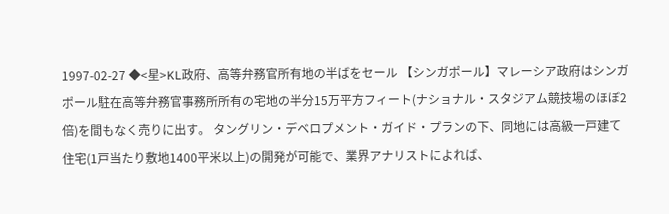1997-02-27 ◆<星>KL政府、高等弁務官所有地の半ばをセール 【シンガポール】マレーシア政府はシンガポール駐在高等弁務官事務所所有の宅地の半分15万平方フィート(ナショナル・スタジアム競技場のほぼ2倍)を間もなく売りに出す。 タングリン・デベロプメント・ガイド・プランの下、同地には高級一戸建て住宅(1戸当たり敷地1400平米以上)の開発が可能で、業界アナリストによれば、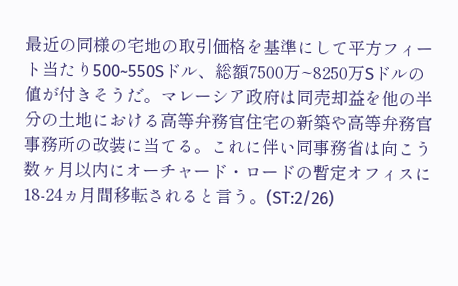最近の同様の宅地の取引価格を基準にして平方フィート当たり500~550Sドル、総額7500万~8250万Sドルの値が付きそうだ。マレーシア政府は同売却益を他の半分の土地における高等弁務官住宅の新築や高等弁務官事務所の改装に当てる。これに伴い同事務省は向こう数ヶ月以内にオーチャード・ロードの暫定オフィスに18-24ヵ月間移転されると言う。(ST:2/26)